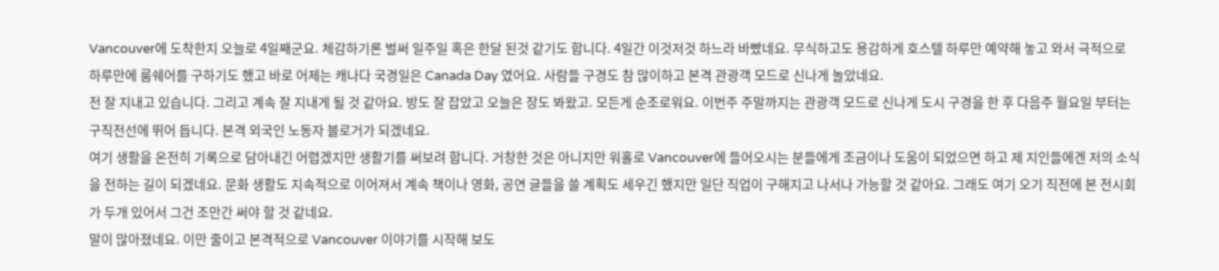Vancouver에 도착한지 오늘로 4일째군요. 체감하기론 벌써 일주일 혹은 한달 된것 같기도 합니다. 4일간 이것저것 하느라 바빴네요. 무식하고도 용감하게 호스텔 하루만 예약해 놓고 와서 극적으로 하루만에 룸쉐어를 구하기도 했고 바로 어제는 캐나다 국경일은 Canada Day 였어요. 사람들 구경도 참 많이하고 본격 관광객 모드로 신나게 놀았네요.
전 잘 지내고 있습니다. 그리고 계속 잘 지내게 될 것 같아요. 방도 잘 잡았고 오늘은 장도 봐왔고. 모든게 순조로워요. 이번주 주말까지는 관광객 모드로 신나게 도시 구경을 한 후 다음주 월요일 부터는 구직전선에 뛰어 듭니다. 본격 외국인 노동자 블로거가 되겠네요.
여기 생활을 온전히 기록으로 담아내긴 어렵겠지만 생활기를 써보려 합니다. 거창한 것은 아니지만 워홀로 Vancouver에 들어오시는 분들에게 조금이나 도움이 되었으면 하고 제 지인들에겐 저의 소식을 전하는 길이 되겠네요. 문화 생활도 지속적으로 이어져서 계속 책이나 영화, 공연 글들을 쓸 계획도 세우긴 했지만 일단 직업이 구해지고 나서나 가능할 것 같아요. 그래도 여기 오기 직전에 본 전시회가 두개 있어서 그건 조만간 써야 할 것 같네요.
말이 많아졌네요. 이만 줄이고 본격적으로 Vancouver 이야기를 시작해 보도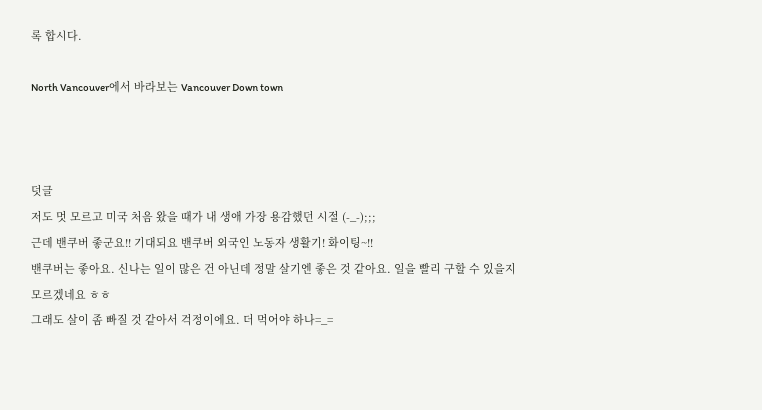록 합시다.

North Vancouver에서 바라보는 Vancouver Down town



덧글
저도 멋 모르고 미국 처음 왔을 때가 내 생애 가장 용감했던 시절 (-_-);;;
근데 밴쿠버 좋군요!! 기대되요 밴쿠버 외국인 노동자 생활기! 화이팅~!!
밴쿠버는 좋아요. 신나는 일이 많은 건 아닌데 정말 살기엔 좋은 것 같아요. 일을 빨리 구할 수 있을지 모르겠네요 ㅎㅎ
그래도 살이 좀 빠질 것 같아서 걱정이에요. 더 먹어야 하나=_=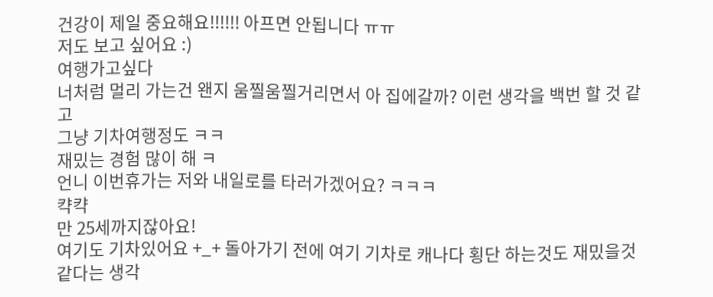건강이 제일 중요해요!!!!!! 아프면 안됩니다 ㅠㅠ
저도 보고 싶어요 :)
여행가고싶다
너처럼 멀리 가는건 왠지 움찔움찔거리면서 아 집에갈까? 이런 생각을 백번 할 것 같고
그냥 기차여행정도 ㅋㅋ
재밌는 경험 많이 해 ㅋ
언니 이번휴가는 저와 내일로를 타러가겠어요? ㅋㅋㅋ
캭캭
만 25세까지잖아요!
여기도 기차있어요 +_+ 돌아가기 전에 여기 기차로 캐나다 횡단 하는것도 재밌을것 같다는 생각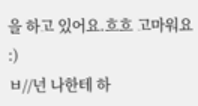을 하고 있어요.흐흐 고마워요 :)
ㅂ//넌 나한테 하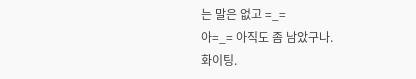는 말은 없고 =_=
아=_= 아직도 좀 남았구나.
화이팅.